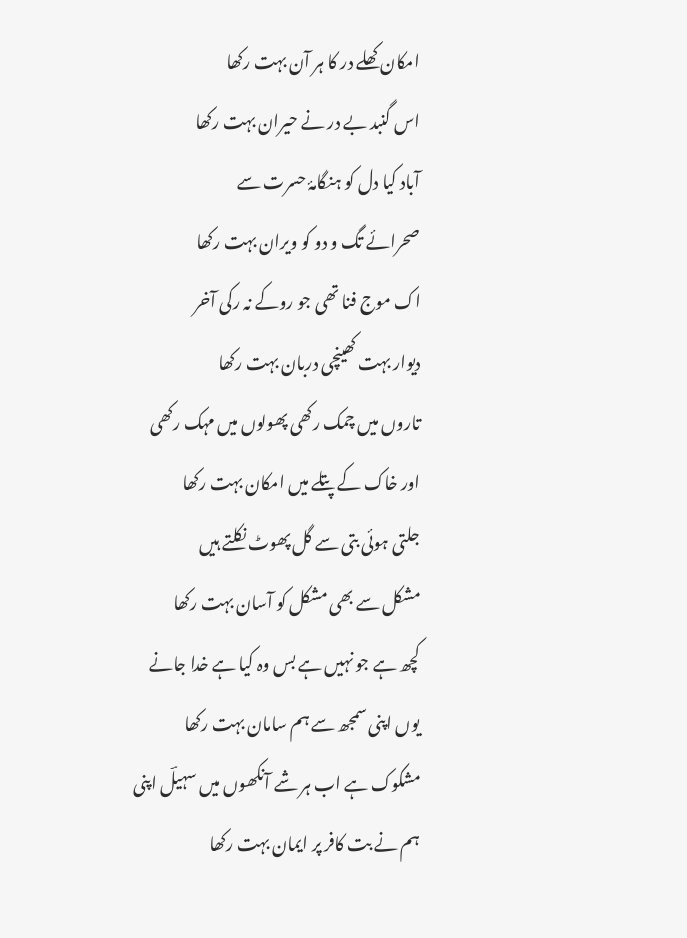امکان کھلے در کا ہر آن بہت رکھا
اس گنبد بے در نے حیران بہت رکھا
آباد کیا دل کو ہنگامۂ حسرت سے
صحرائے تگ و دو کو ویران بہت رکھا
اک موج فنا تھی جو روکے نہ رکی آخر
دیوار بہت کھینچی دربان بہت رکھا
تاروں میں چمک رکھی پھولوں میں مہک رکھی
اور خاک کے پتلے میں امکان بہت رکھا
جلتی ہوئی بتی سے گل پھوٹ نکلتے ہیں
مشکل سے بھی مشکل کو آسان بہت رکھا
کچھ ہے جو نہیں ہے بس وہ کیا ہے خدا جانے
یوں اپنی سمجھ سے ہم سامان بہت رکھا
مشکوک ہے اب ہر شے آنکھوں میں سہیلؔ اپنی
ہم نے بت کافر پر ایمان بہت رکھا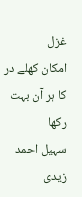غزل
امکان کھلے در کا ہر آن بہت رکھا
سہیل احمد زیدی